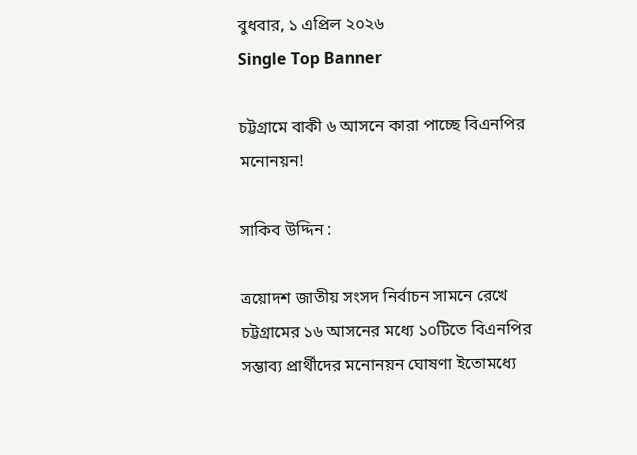বুধবার, ১ এপ্রিল ২০২৬
Single Top Banner

চট্টগ্রামে বাকী ৬ আসনে কারা পাচ্ছে বিএনপির মনোনয়ন!

সাকিব উদ্দিন :

ত্রয়োদশ জাতীয় সংসদ নির্বাচন সামনে রেখে চট্টগ্রামের ১৬ আসনের মধ্যে ১০টিতে বিএনপির সম্ভাব্য প্রার্থীদের মনোনয়ন ঘোষণা ইতোমধ্যে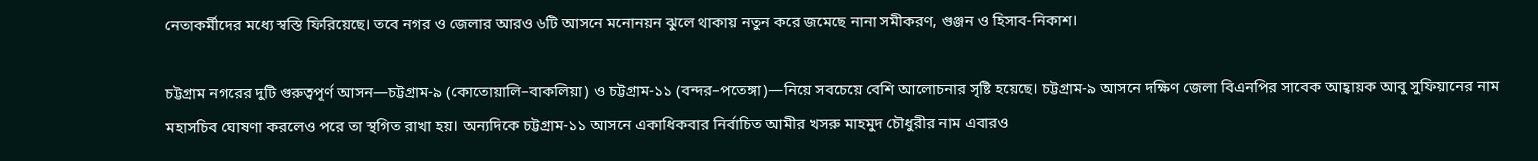নেতাকর্মীদের মধ্যে স্বস্তি ফিরিয়েছে। তবে নগর ও জেলার আরও ৬টি আসনে মনোনয়ন ঝুলে থাকায় নতুন করে জমেছে নানা সমীকরণ, গুঞ্জন ও হিসাব-নিকাশ।

চট্টগ্রাম নগরের দুটি গুরুত্বপূর্ণ আসন—চট্টগ্রাম-৯ (কোতোয়ালি–বাকলিয়া) ও চট্টগ্রাম-১১ (বন্দর–পতেঙ্গা)—নিয়ে সবচেয়ে বেশি আলোচনার সৃষ্টি হয়েছে। চট্টগ্রাম-৯ আসনে দক্ষিণ জেলা বিএনপির সাবেক আহ্বায়ক আবু সুফিয়ানের নাম মহাসচিব ঘোষণা করলেও পরে তা স্থগিত রাখা হয়। অন্যদিকে চট্টগ্রাম-১১ আসনে একাধিকবার নির্বাচিত আমীর খসরু মাহমুদ চৌধুরীর নাম এবারও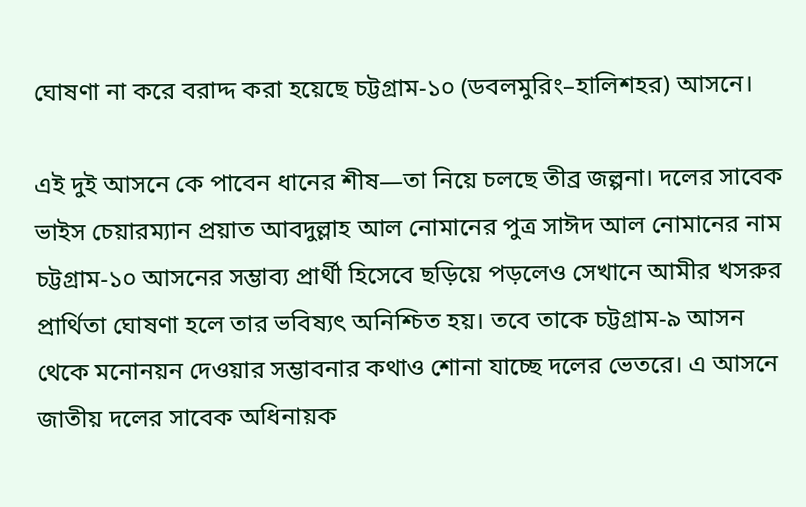ঘোষণা না করে বরাদ্দ করা হয়েছে চট্টগ্রাম-১০ (ডবলমুরিং–হালিশহর) আসনে।

এই দুই আসনে কে পাবেন ধানের শীষ—তা নিয়ে চলছে তীব্র জল্পনা। দলের সাবেক ভাইস চেয়ারম্যান প্রয়াত আবদুল্লাহ আল নোমানের পুত্র সাঈদ আল নোমানের নাম চট্টগ্রাম-১০ আসনের সম্ভাব্য প্রার্থী হিসেবে ছড়িয়ে পড়লেও সেখানে আমীর খসরুর প্রার্থিতা ঘোষণা হলে তার ভবিষ্যৎ অনিশ্চিত হয়। তবে তাকে চট্টগ্রাম-৯ আসন থেকে মনোনয়ন দেওয়ার সম্ভাবনার কথাও শোনা যাচ্ছে দলের ভেতরে। এ আসনে জাতীয় দলের সাবেক অধিনায়ক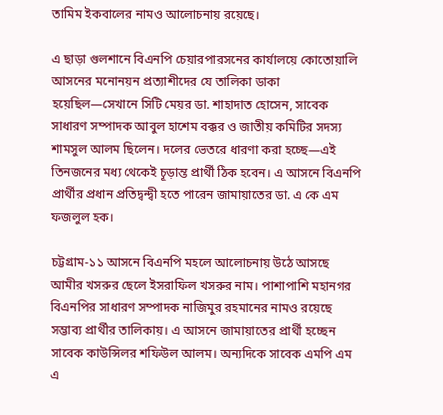তামিম ইকবালের নামও আলোচনায় রয়েছে।

এ ছাড়া গুলশানে বিএনপি চেয়ারপারসনের কার্যালয়ে কোতোয়ালি আসনের মনোনয়ন প্রত্যাশীদের যে তালিকা ডাকা হয়েছিল—সেখানে সিটি মেয়র ডা. শাহাদাত হোসেন, সাবেক সাধারণ সম্পাদক আবুল হাশেম বক্কর ও জাতীয় কমিটির সদস্য শামসুল আলম ছিলেন। দলের ভেতরে ধারণা করা হচ্ছে—এই তিনজনের মধ্য থেকেই চূড়ান্ত প্রার্থী ঠিক হবেন। এ আসনে বিএনপি প্রার্থীর প্রধান প্রতিদ্বন্দ্বী হতে পারেন জামায়াতের ডা. এ কে এম ফজলুল হক।

চট্টগ্রাম-১১ আসনে বিএনপি মহলে আলোচনায় উঠে আসছে আমীর খসরুর ছেলে ইসরাফিল খসরুর নাম। পাশাপাশি মহানগর বিএনপির সাধারণ সম্পাদক নাজিমুর রহমানের নামও রয়েছে সম্ভাব্য প্রার্থীর তালিকায়। এ আসনে জামায়াতের প্রার্থী হচ্ছেন সাবেক কাউন্সিলর শফিউল আলম। অন্যদিকে সাবেক এমপি এম এ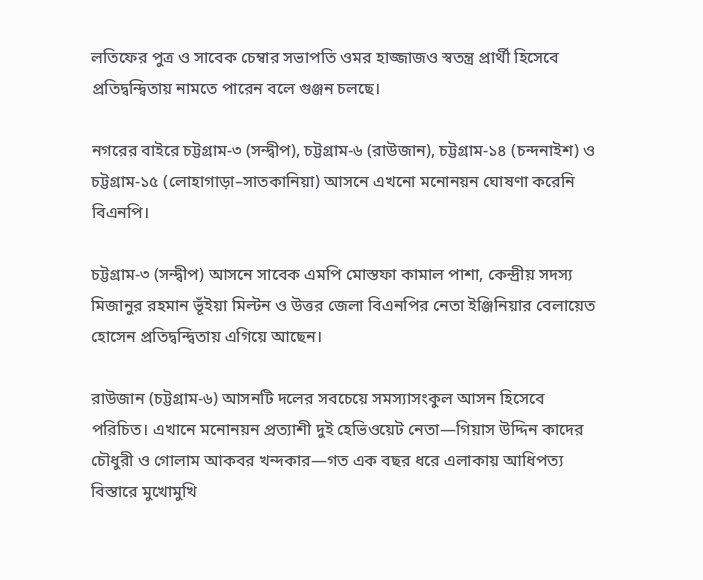লতিফের পুত্র ও সাবেক চেম্বার সভাপতি ওমর হাজ্জাজও স্বতন্ত্র প্রার্থী হিসেবে প্রতিদ্বন্দ্বিতায় নামতে পারেন বলে গুঞ্জন চলছে।

নগরের বাইরে চট্টগ্রাম-৩ (সন্দ্বীপ), চট্টগ্রাম-৬ (রাউজান), চট্টগ্রাম-১৪ (চন্দনাইশ) ও চট্টগ্রাম-১৫ (লোহাগাড়া–সাতকানিয়া) আসনে এখনো মনোনয়ন ঘোষণা করেনি বিএনপি।

চট্টগ্রাম-৩ (সন্দ্বীপ) আসনে সাবেক এমপি মোস্তফা কামাল পাশা, কেন্দ্রীয় সদস্য মিজানুর রহমান ভূঁইয়া মিল্টন ও উত্তর জেলা বিএনপির নেতা ইঞ্জিনিয়ার বেলায়েত হোসেন প্রতিদ্বন্দ্বিতায় এগিয়ে আছেন।

রাউজান (চট্টগ্রাম-৬) আসনটি দলের সবচেয়ে সমস্যাসংকুল আসন হিসেবে পরিচিত। এখানে মনোনয়ন প্রত্যাশী দুই হেভিওয়েট নেতা—গিয়াস উদ্দিন কাদের চৌধুরী ও গোলাম আকবর খন্দকার—গত এক বছর ধরে এলাকায় আধিপত্য বিস্তারে মুখোমুখি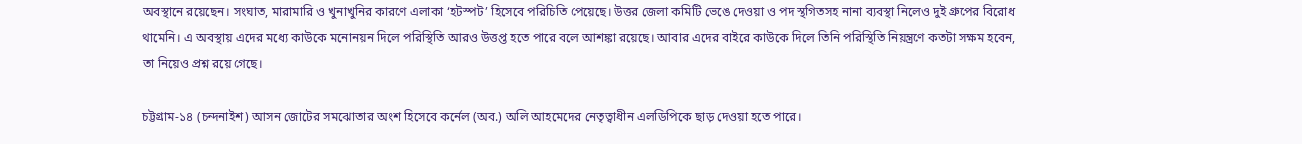অবস্থানে রয়েছেন। সংঘাত, মারামারি ও খুনাখুনির কারণে এলাকা ‘হটস্পট’ হিসেবে পরিচিতি পেয়েছে। উত্তর জেলা কমিটি ভেঙে দেওয়া ও পদ স্থগিতসহ নানা ব্যবস্থা নিলেও দুই গ্রুপের বিরোধ থামেনি। এ অবস্থায় এদের মধ্যে কাউকে মনোনয়ন দিলে পরিস্থিতি আরও উত্তপ্ত হতে পারে বলে আশঙ্কা রয়েছে। আবার এদের বাইরে কাউকে দিলে তিনি পরিস্থিতি নিয়ন্ত্রণে কতটা সক্ষম হবেন, তা নিয়েও প্রশ্ন রয়ে গেছে।

চট্টগ্রাম-১৪ (চন্দনাইশ) আসন জোটের সমঝোতার অংশ হিসেবে কর্নেল (অব.) অলি আহমেদের নেতৃত্বাধীন এলডিপিকে ছাড় দেওয়া হতে পারে।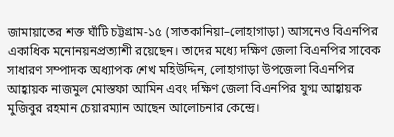জামায়াতের শক্ত ঘাঁটি চট্টগ্রাম-১৫ (সাতকানিয়া–লোহাগাড়া) আসনেও বিএনপির একাধিক মনোনয়নপ্রত্যাশী রয়েছেন। তাদের মধ্যে দক্ষিণ জেলা বিএনপির সাবেক সাধারণ সম্পাদক অধ্যাপক শেখ মহিউদ্দিন, লোহাগাড়া উপজেলা বিএনপির আহ্বায়ক নাজমুল মোস্তফা আমিন এবং দক্ষিণ জেলা বিএনপির যুগ্ম আহ্বায়ক মুজিবুর রহমান চেয়ারম্যান আছেন আলোচনার কেন্দ্রে।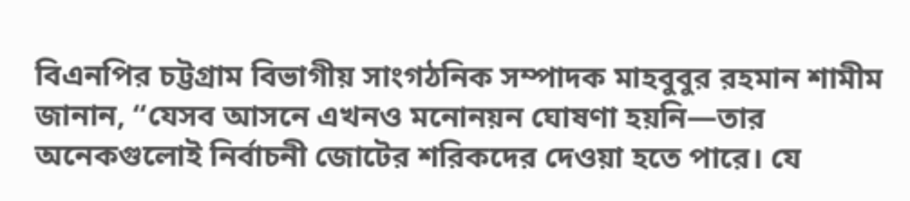বিএনপির চট্টগ্রাম বিভাগীয় সাংগঠনিক সম্পাদক মাহবুবুর রহমান শামীম জানান, “যেসব আসনে এখনও মনোনয়ন ঘোষণা হয়নি—তার অনেকগুলোই নির্বাচনী জোটের শরিকদের দেওয়া হতে পারে। যে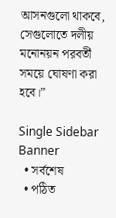আসনগুলো থাকবে, সেগুলোতে দলীয় মনোনয়ন পরবর্তী সময়ে ঘোষণা করা হবে।”

Single Sidebar Banner
  • সর্বশেষ
  • পঠিত